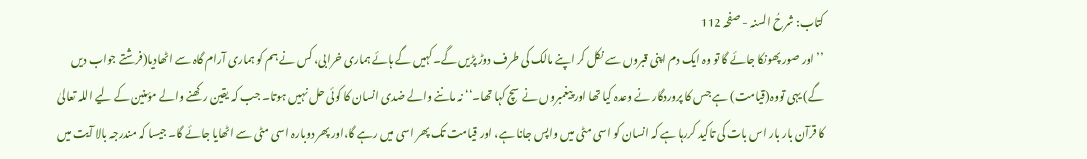کتاب: شرحُ السنہ - صفحہ 112
’’اور صور پھونکا جائے گا تو وہ ایک دم اپنی قبروں سے نکل کر اپنے مالک کی طرف دوڑ پڑیں گے۔کہیں گے ہائے ہماری خرابی، کس نے ہم کو ہماری آرام گاہ سے اٹھادیا(فرشتے جواب دیں گے) یہی تووہ(قیامت) ہے جس کا پروردگار نے وعدہ کیا تھا اور پیغمبروں نے سچ کہا تھا۔‘‘ نہ ماننے والے ضدی انسان کا کوئی حل نہیں ہوتا۔ جب کہ یقین رکھنے والے مؤمنین کے لیے اللہ تعالیٰ کا قرآن بار بار اس بات کی تاکید کررہا ہے کہ انسان کو اسی مٹی میں واپس جانا ہے، اور قیامت تک پھر اسی میں رہے گا،اور پھر دوبارہ اسی مٹی سے اٹھایا جائے گا۔ جیسا کہ مندرجہ بالا آیت میں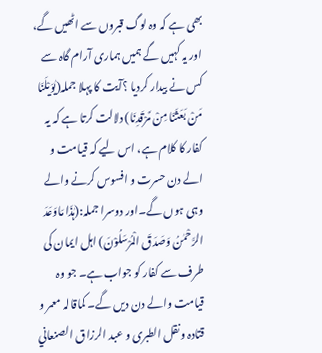بھی ہے کہ وہ لوگ قبروں سے اٹھیں گے، اور یہ کہیں گے ہمیں ہماری آرام گاہ سے کس نے بیدار کردیا ؟آیت کا پہلا جملہ(یٰوَیْلَنَا مَنْ بَعَثَنَا مِنْ مَّرْقَدِنَا) دلالت کرتا ہے کہ یہ کفار کا کلام ہے، اس لیے کہ قیامت و الے دن حسرت و افسوس کرنے والے وہی ہوں گے۔اور دوسرا جملہ:(ہٰذَا مَاوَعَدَ الرَّحْمٰنُ وَصَدَقَ الْمُرْسَلُوْنَ) اہل ایمان کی طرف سے کفار کو جواب ہے۔ جو وہ قیامت والے دن دیں گے۔ کماقالہ معمر و قتادہ ونقل الطبری و عبد الرزاق الصنعاني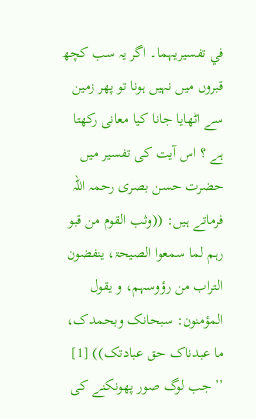في تفسیریہما۔ اگر یہ سب کچھ قبروں میں نہیں ہونا تو پھر زمین سے اٹھایا جانا کیا معانی رکھتا ہے ؟ اس آیت کی تفسیر میں حضرت حسن بصری رحمہ اللہ فرماتے ہیں: ((وثب القوم من قبو رہم لما سمعوا الصیحۃ، ینفضون التراب من رؤوسہم، و یقول المؤمنون: سبحانک وبحمدک، ما عبدناک حق عبادتک)) [1] ’’ جب لوگ صور پھونکنے کی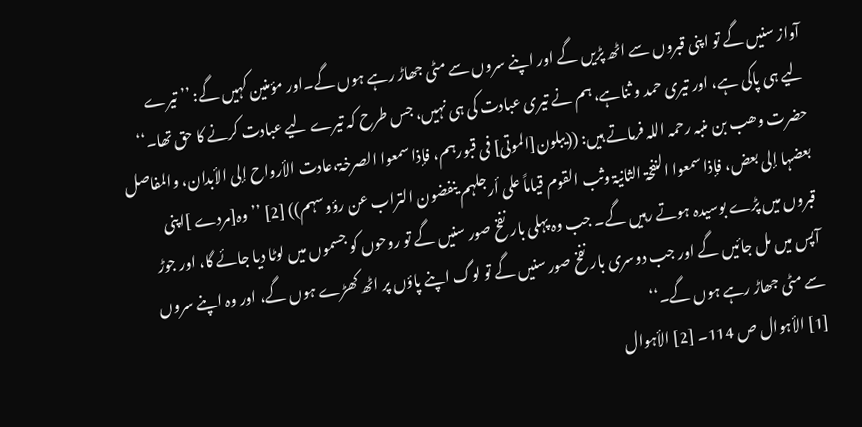آواز سنیں گے تو اپنی قبروں سے اٹھ پڑیں گے اور اپنے سروں سے مٹی جھاڑ رہے ہوں گے۔اور مؤمنین کہیں گے: ’’ تیرے لیے ہی پاکی ہے، اور تیری حمد و ثناہے، ہم نے تیری عبادت کی ہی نہیں، جس طرح کہ تیرے لیے عبادت کرنے کا حق تھا۔‘‘ حضرت وھب بن منبہ رحمہ اللہ فرماتے ہیں: ((یبلون[الموتی] فی قبورہم، فإذا سمعوا الصرخۃ،عادت الأرواح إلی الأبدان، والمفاصل بعضہا إلی بعض، فإذا سمعوا النفخۃ الثانیۃ وثب القوم قیاماً علی أرجلہم ینفضون التراب عن رؤوسہم)) [2] ’’ وہ[مردے ]اپنی قبروں میں پڑے بوسیدہ ہوتے رہیں گے۔ جب وہ پہلی بار نفخ صور سنیں گے تو روحوں کو جسموں میں لوٹا دیا جائے گا، اور جوڑ آپس میں مل جائیں گے اور جب دوسری بار نفخ صور سنیں گے تو لوگ اپنے پاؤں پر اٹھ کھڑے ہوں گے، اور وہ اپنے سروں سے مٹی جھاڑ رہے ہوں گے۔‘‘
[1] الأہوال ص 114۔ [2] الأہوال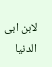لابن ابی الدنیا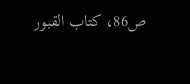ص86، کتاب القبور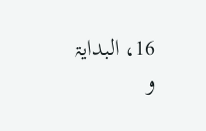16، البدایۃ و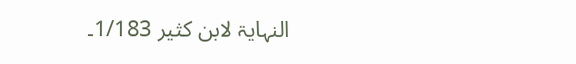النہایۃ لابن کثیر 1/183۔